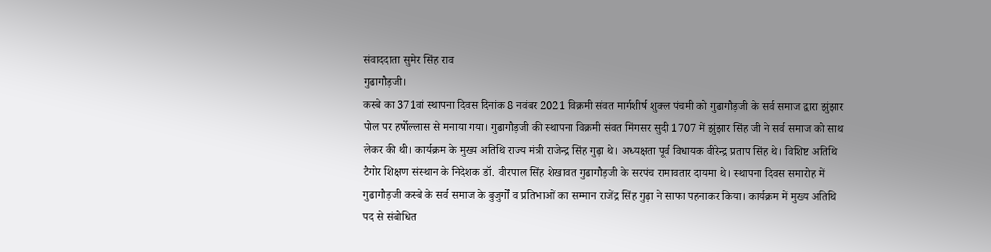संवाददाता सुमेर सिंह राव
गुढागौड़जी।
कस्बे का 371वां स्थापना दिवस दिनांक 8 नवंबर 2021 विक्रमी संवत मार्गशीर्ष शुक्ल पंचमी को गुढागौड़जी के सर्व समाज द्वारा झुंझार पोल पर हर्षोल्लास से मनाया गया। गुढागौड़जी की स्थापना विक्रमी संवत मिंगसर सुदी 1707 में झुंझार सिंह जी ने सर्व समाज को साथ लेकर की थी। कार्यक्रम के मुख्य अतिथि राज्य मंत्री राजेन्द्र सिंह गुढ़ा थे। अध्यक्षता पूर्व विधायक वीरेन्द्र प्रताप सिंह थे। विशिष्ट अतिथि टैगोर शिक्षण संस्थान के निदेशक डॉ. वीरपाल सिंह शेखावत गुढागौड़जी के सरपंच रामावतार दायमा थे। स्थापना दिवस समारोह में गुढागौड़जी कस्बे के सर्व समाज के बुजुर्गों व प्रतिभाओं का सम्मान राजेंद्र सिंह गुढ़ा ने साफा पहनाकर किया। कार्यक्रम में मुख्य अतिथि पद से संबोधित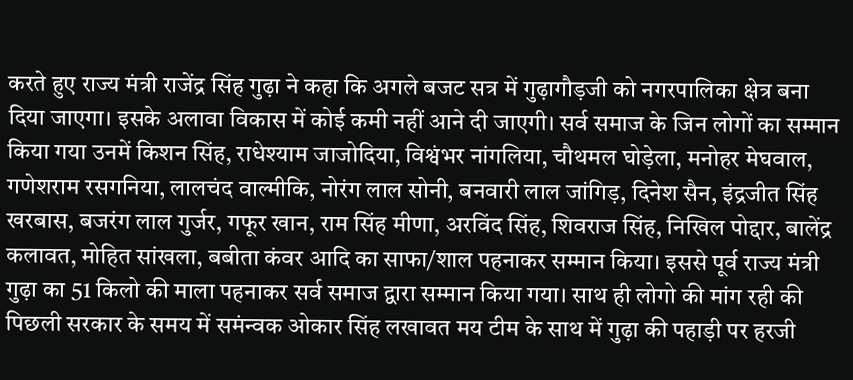करते हुए राज्य मंत्री राजेंद्र सिंह गुढ़ा ने कहा कि अगले बजट सत्र में गुढ़ागौड़जी को नगरपालिका क्षेत्र बना दिया जाएगा। इसके अलावा विकास में कोई कमी नहीं आने दी जाएगी। सर्व समाज के जिन लोगों का सम्मान किया गया उनमें किशन सिंह, राधेश्याम जाजोदिया, विश्वंभर नांगलिया, चौथमल घोड़ेला, मनोहर मेघवाल, गणेशराम रसगनिया, लालचंद वाल्मीकि, नोरंग लाल सोनी, बनवारी लाल जांगिड़, दिनेश सैन, इंद्रजीत सिंह खरबास, बजरंग लाल गुर्जर, गफूर खान, राम सिंह मीणा, अरविंद सिंह, शिवराज सिंह, निखिल पोद्दार, बालेंद्र कलावत, मोहित सांखला, बबीता कंवर आदि का साफा/शाल पहनाकर सम्मान किया। इससे पूर्व राज्य मंत्री गुढ़ा का 51 किलो की माला पहनाकर सर्व समाज द्वारा सम्मान किया गया। साथ ही लोगो की मांग रही की पिछली सरकार के समय में समंन्वक ओकार सिंह लखावत मय टीम के साथ में गुढ़ा की पहाड़ी पर हरजी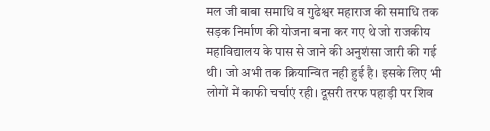मल जी बाबा समाधि व गुढेश्वर महाराज की समाधि तक सड़क निर्माण की योजना बना कर गए थे जो राजकीय महाविद्यालय के पास से जाने की अनुशंसा जारी की गई थी। जो अभी तक क्रियान्वित नही हुई है। इसके लिए भी लोगों में काफी चर्चाएं रही। दूसरी तरफ पहाड़ी पर शिव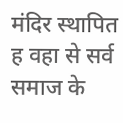मंदिर स्थापित ह वहा से सर्व समाज के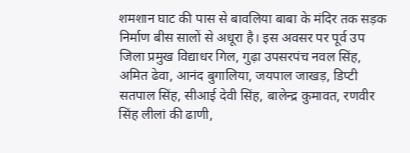शमशान घाट की पास से बावलिया बाबा के मंदिर तक सड़क निर्माण बीस सालों से अधूरा है। इस अवसर पर पूर्व उप जिला प्रमुख विद्याधर गिल, गुढ़ा उपसरपंच नवल सिंह, अमित ढेवा, आनंद बुगालिया, जयपाल जाखड़, डिप्टी सतपाल सिंह, सीआई देवी सिंह, बालेन्द्र कुमावत, रणवीर सिंह लीलां की ढाणी,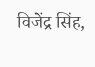विजेंद्र सिंह,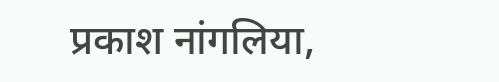प्रकाश नांगलिया,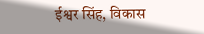ईश्वर सिंह, विकास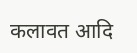कलावत आदि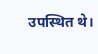उपस्थित थे।